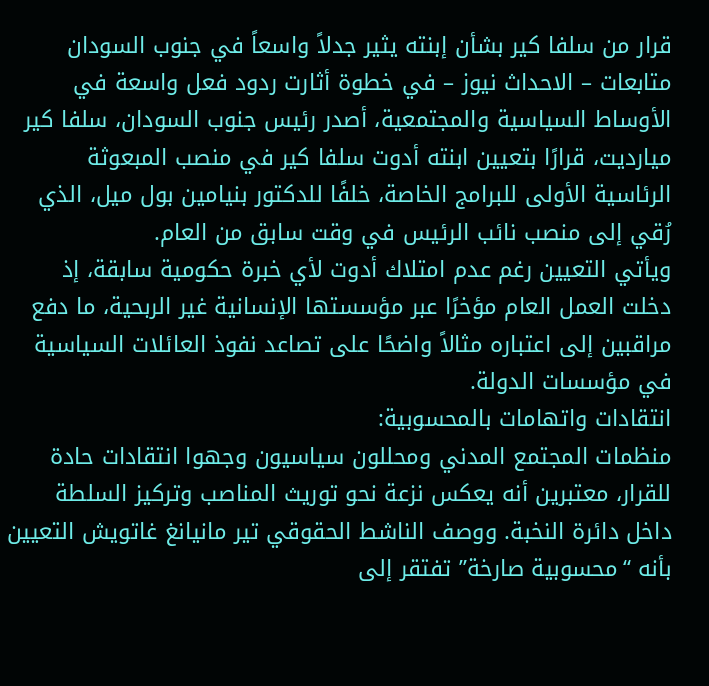قرار من سلفا كير بشأن إبنته يثير جدلاً واسعاً في جنوب السودان
متابعات – الاحداث نيوز – في خطوة أثارت ردود فعل واسعة في الأوساط السياسية والمجتمعية، أصدر رئيس جنوب السودان، سلفا كير ميارديت، قرارًا بتعيين ابنته أدوت سلفا كير في منصب المبعوثة الرئاسية الأولى للبرامج الخاصة، خلفًا للدكتور بنيامين بول ميل، الذي رُقي إلى منصب نائب الرئيس في وقت سابق من العام.
ويأتي التعيين رغم عدم امتلاك أدوت لأي خبرة حكومية سابقة، إذ دخلت العمل العام مؤخرًا عبر مؤسستها الإنسانية غير الربحية، ما دفع مراقبين إلى اعتباره مثالاً واضحًا على تصاعد نفوذ العائلات السياسية في مؤسسات الدولة.
انتقادات واتهامات بالمحسوبية:
منظمات المجتمع المدني ومحللون سياسيون وجهوا انتقادات حادة للقرار، معتبرين أنه يعكس نزعة نحو توريث المناصب وتركيز السلطة داخل دائرة النخبة. ووصف الناشط الحقوقي تير مانيانغ غاتويش التعيين بأنه “محسوبية صارخة” تفتقر إلى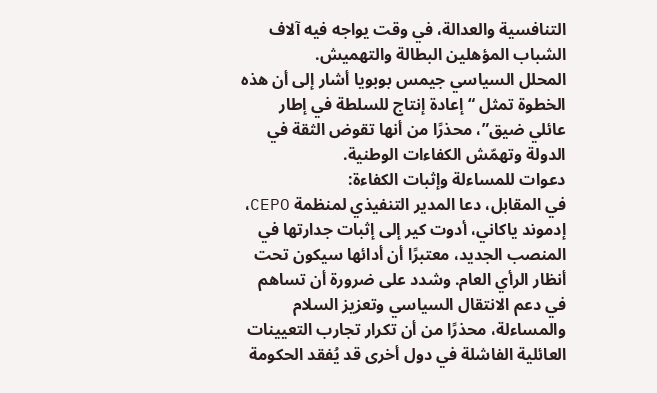التنافسية والعدالة، في وقت يواجه فيه آلاف الشباب المؤهلين البطالة والتهميش.
المحلل السياسي جيمس بوبويا أشار إلى أن هذه الخطوة تمثل “إعادة إنتاج للسلطة في إطار عائلي ضيق”، محذرًا من أنها تقوض الثقة في الدولة وتهمّش الكفاءات الوطنية.
دعوات للمساءلة وإثبات الكفاءة:
في المقابل، دعا المدير التنفيذي لمنظمة CEPO، إدموند ياكاني، أدوت كير إلى إثبات جدارتها في المنصب الجديد، معتبرًا أن أدائها سيكون تحت أنظار الرأي العام. وشدد على ضرورة أن تساهم في دعم الانتقال السياسي وتعزيز السلام والمساءلة، محذرًا من أن تكرار تجارب التعيينات العائلية الفاشلة في دول أخرى قد يُفقد الحكومة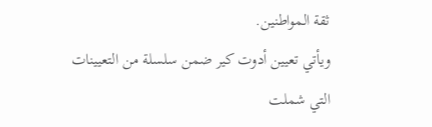ثقة المواطنين.
ويأتي تعيين أدوت كير ضمن سلسلة من التعيينات التي شملت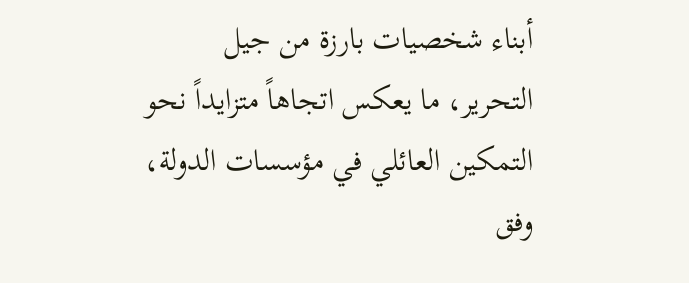أبناء شخصيات بارزة من جيل التحرير، ما يعكس اتجاهاً متزايداً نحو التمكين العائلي في مؤسسات الدولة، وفق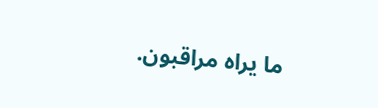ما يراه مراقبون.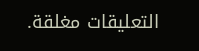التعليقات مغلقة.